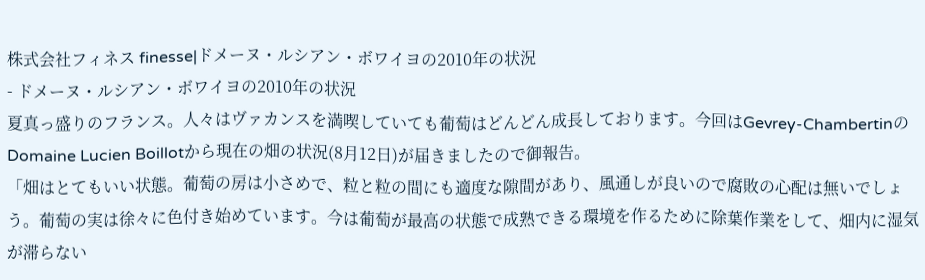株式会社フィネス finesse|ドメーヌ・ルシアン・ボワイヨの2010年の状況
- ドメーヌ・ルシアン・ボワイヨの2010年の状況
夏真っ盛りのフランス。人々はヴァカンスを満喫していても葡萄はどんどん成長しております。今回はGevrey-ChambertinのDomaine Lucien Boillotから現在の畑の状況(8月12日)が届きましたので御報告。
「畑はとてもいい状態。葡萄の房は小さめで、粒と粒の間にも適度な隙間があり、風通しが良いので腐敗の心配は無いでしょう。葡萄の実は徐々に色付き始めています。今は葡萄が最高の状態で成熟できる環境を作るために除葉作業をして、畑内に湿気が滞らない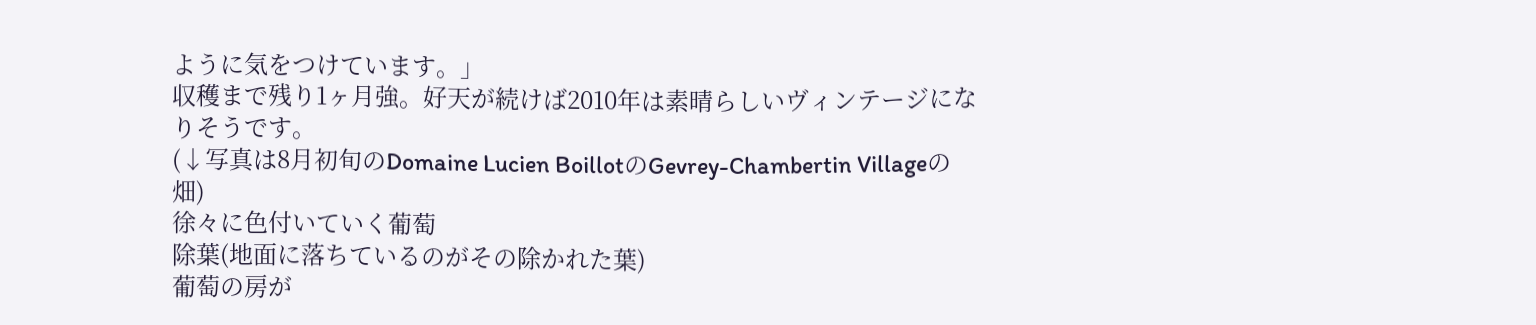ように気をつけています。」
収穫まで残り1ヶ月強。好天が続けば2010年は素晴らしいヴィンテージになりそうです。
(↓写真は8月初旬のDomaine Lucien BoillotのGevrey-Chambertin Villageの畑)
徐々に色付いていく葡萄
除葉(地面に落ちているのがその除かれた葉)
葡萄の房が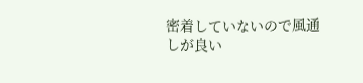密着していないので風通しが良い